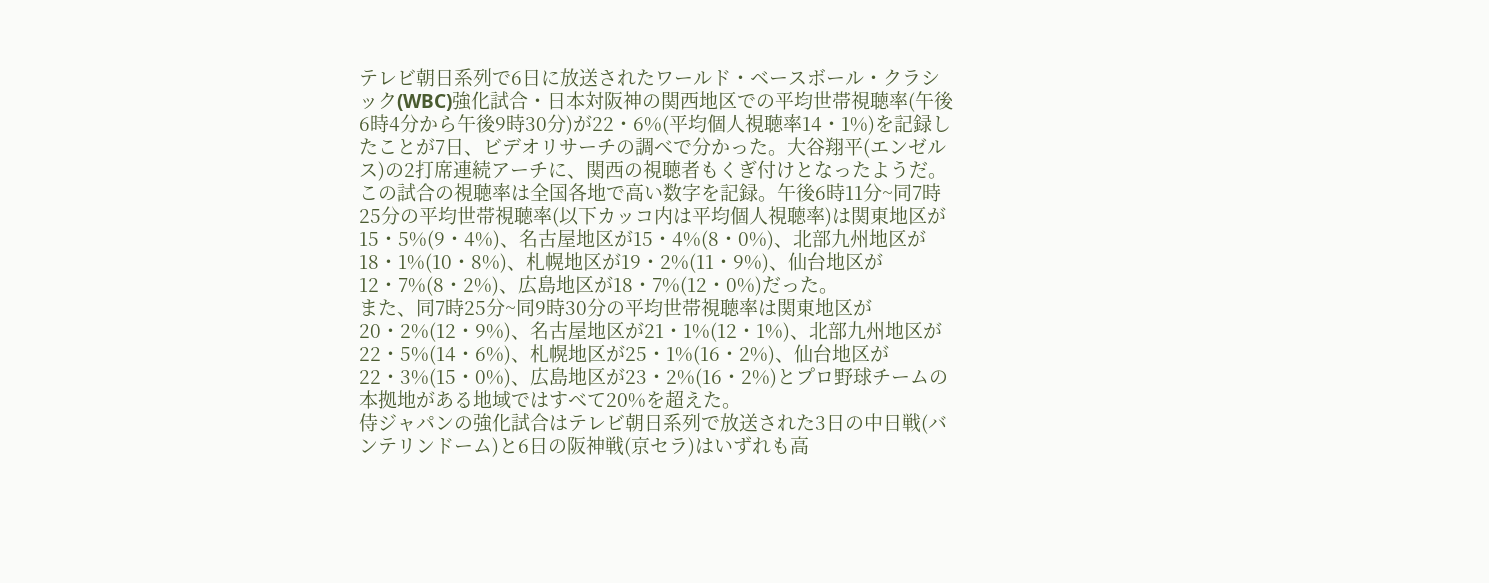テレビ朝日系列で6日に放送されたワールド・ベースボール・クラシック(WBC)強化試合・日本対阪神の関西地区での平均世帯視聴率(午後6時4分から午後9時30分)が22・6%(平均個人視聴率14・1%)を記録したことが7日、ビデオリサーチの調べで分かった。大谷翔平(エンゼルス)の2打席連続アーチに、関西の視聴者もくぎ付けとなったようだ。
この試合の視聴率は全国各地で高い数字を記録。午後6時11分~同7時25分の平均世帯視聴率(以下カッコ内は平均個人視聴率)は関東地区が15・5%(9・4%)、名古屋地区が15・4%(8・0%)、北部九州地区が18・1%(10・8%)、札幌地区が19・2%(11・9%)、仙台地区が12・7%(8・2%)、広島地区が18・7%(12・0%)だった。
また、同7時25分~同9時30分の平均世帯視聴率は関東地区が20・2%(12・9%)、名古屋地区が21・1%(12・1%)、北部九州地区が22・5%(14・6%)、札幌地区が25・1%(16・2%)、仙台地区が22・3%(15・0%)、広島地区が23・2%(16・2%)とプロ野球チームの本拠地がある地域ではすべて20%を超えた。
侍ジャパンの強化試合はテレビ朝日系列で放送された3日の中日戦(バンテリンドーム)と6日の阪神戦(京セラ)はいずれも高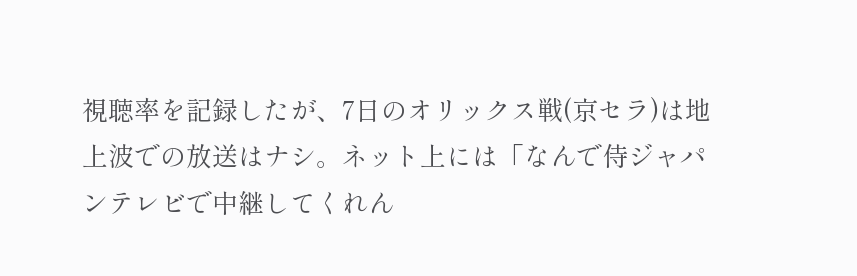視聴率を記録したが、7日のオリックス戦(京セラ)は地上波での放送はナシ。ネット上には「なんで侍ジャパンテレビで中継してくれん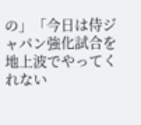の」「今日は侍ジャパン強化試合を地上波でやってくれない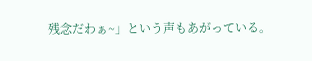残念だわぁ~」という声もあがっている。